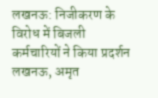लखनऊ: निजीकरण के विरोध में बिजली कर्मचारियों ने किया प्रदर्शन
लखनऊ, अमृत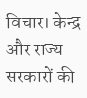विचार। केन्द्र और राज्य सरकारों की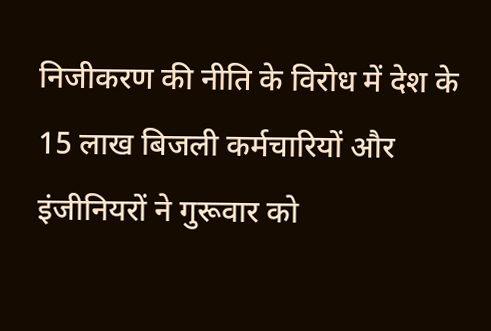निजीकरण की नीति के विरोध में देश के 15 लाख बिजली कर्मचारियों और इंजीनियरों ने गुरूवार को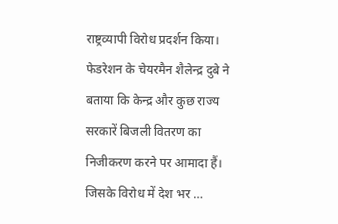राष्ट्रव्यापी विरोध प्रदर्शन किया। फेडरेशन के चेयरमैन शैलेन्द्र दुबे ने बताया कि केन्द्र और कुछ राज्य सरकारें बिजली वितरण का निजीकरण करने पर आमादा हैं। जिसके विरोध में देश भर …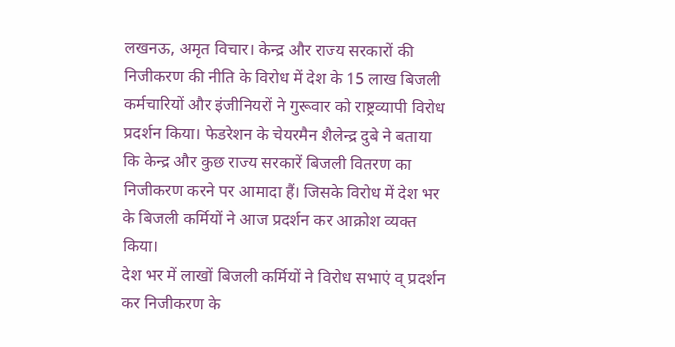लखनऊ, अमृत विचार। केन्द्र और राज्य सरकारों की निजीकरण की नीति के विरोध में देश के 15 लाख बिजली कर्मचारियों और इंजीनियरों ने गुरूवार को राष्ट्रव्यापी विरोध प्रदर्शन किया। फेडरेशन के चेयरमैन शैलेन्द्र दुबे ने बताया कि केन्द्र और कुछ राज्य सरकारें बिजली वितरण का निजीकरण करने पर आमादा हैं। जिसके विरोध में देश भर के बिजली कर्मियों ने आज प्रदर्शन कर आक्रोश व्यक्त किया।
देश भर में लाखों बिजली कर्मियों ने विरोध सभाएं व् प्रदर्शन कर निजीकरण के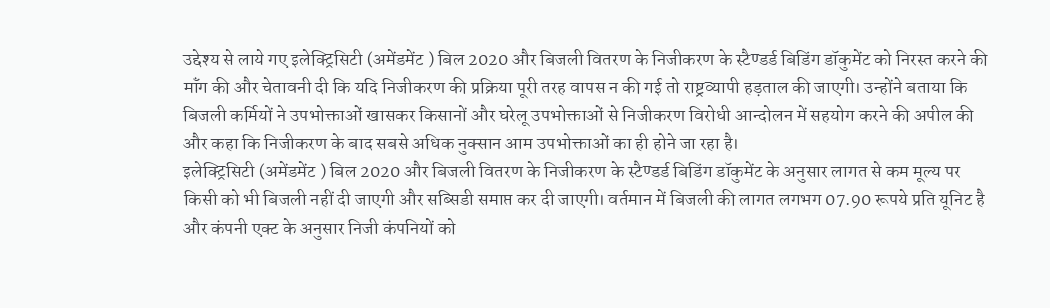उद्देश्य से लाये गए इलेक्ट्रिसिटी (अमेंडमेंट ) बिल 2020 और बिजली वितरण के निजीकरण के स्टैण्डर्ड बिडिंग डॉकुमेंट को निरस्त करने की मॉंग की और चेतावनी दी कि यदि निजीकरण की प्रक्रिया पूरी तरह वापस न की गई तो राष्ट्रव्यापी हड़ताल की जाएगी। उन्होंने बताया कि बिजली कर्मियों ने उपभोक्ताओं खासकर किसानों और घरेलू उपभोक्ताओं से निजीकरण विरोधी आन्दोलन में सहयोग करने की अपील की और कहा कि निजीकरण के बाद सबसे अधिक नुक्सान आम उपभोक्ताओं का ही होने जा रहा है।
इलेक्ट्रिसिटी (अमेंडमेंट ) बिल 2020 और बिजली वितरण के निजीकरण के स्टैण्डर्ड बिडिंग डॉकुमेंट के अनुसार लागत से कम मूल्य पर किसी को भी बिजली नहीं दी जाएगी और सब्सिडी समाप्त कर दी जाएगी। वर्तमान में बिजली की लागत लगभग 07.90 रूपये प्रति यूनिट है और कंपनी एक्ट के अनुसार निजी कंपनियों को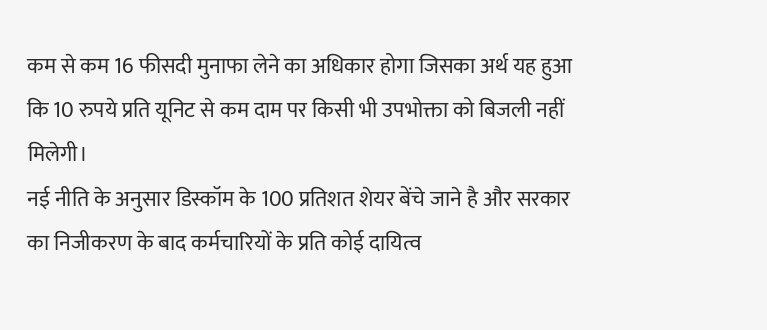कम से कम 16 फीसदी मुनाफा लेने का अधिकार होगा जिसका अर्थ यह हुआ कि 10 रुपये प्रति यूनिट से कम दाम पर किसी भी उपभोक्ता को बिजली नहीं मिलेगी।
नई नीति के अनुसार डिस्कॉम के 100 प्रतिशत शेयर बेंचे जाने है और सरकार का निजीकरण के बाद कर्मचारियों के प्रति कोई दायित्व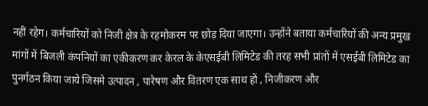नहीं रहेग। कर्मचारियों को निजी क्षेत्र के रहमोकरम पर छोड़ दिया जाएगा। उन्होंने बताया कर्मचारियों की अन्य प्रमुख मांगों में बिजली कंपनियों का एकीकरण कर केरल के केएसईबी लिमिटेड की तरह सभी प्रांतों में एसईबी लिमिटेड का पुनर्गठन किया जाये जिसमे उत्पादन , पारेषण और वितरण एक साथ हों , निजीकरण और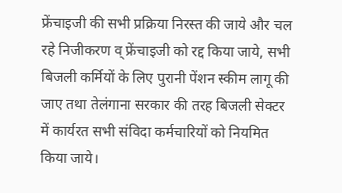फ्रेंचाइजी की सभी प्रक्रिया निरस्त की जाये और चल रहे निजीकरण व् फ्रेंचाइजी को रद्द किया जाये, सभी बिजली कर्मियों के लिए पुरानी पेंशन स्कीम लागू की जाए तथा तेलंगाना सरकार की तरह बिजली सेक्टर में कार्यरत सभी संविदा कर्मचारियों को नियमित किया जाये।